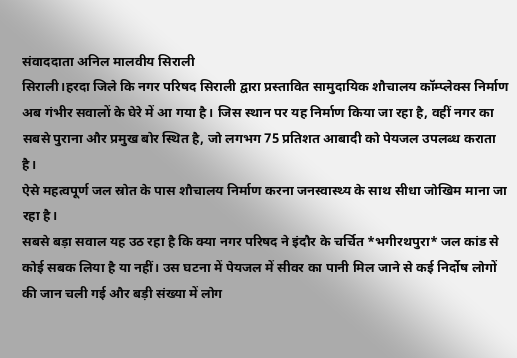संवाददाता अनिल मालवीय सिराली
सिराली।हरदा जिले कि नगर परिषद सिराली द्वारा प्रस्तावित सामुदायिक शौचालय कॉम्प्लेक्स निर्माण अब गंभीर सवालों के घेरे में आ गया है। जिस स्थान पर यह निर्माण किया जा रहा है, वहीं नगर का सबसे पुराना और प्रमुख बोर स्थित है, जो लगभग 75 प्रतिशत आबादी को पेयजल उपलब्ध कराता है।
ऐसे महत्वपूर्ण जल स्रोत के पास शौचालय निर्माण करना जनस्वास्थ्य के साथ सीधा जोखिम माना जा रहा है।
सबसे बड़ा सवाल यह उठ रहा है कि क्या नगर परिषद ने इंदौर के चर्चित *भगीरथपुरा* जल कांड से कोई सबक लिया है या नहीं। उस घटना में पेयजल में सीवर का पानी मिल जाने से कई निर्दोष लोगों की जान चली गई और बड़ी संख्या में लोग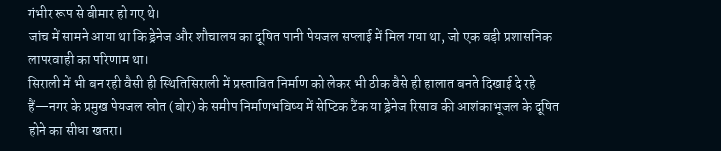गंभीर रूप से बीमार हो गए थे।
जांच में सामने आया था कि ड्रेनेज और शौचालय का दूषित पानी पेयजल सप्लाई में मिल गया था, जो एक बड़ी प्रशासनिक लापरवाही का परिणाम था।
सिराली में भी बन रही वैसी ही स्थितिसिराली में प्रस्तावित निर्माण को लेकर भी ठीक वैसे ही हालात बनते दिखाई दे रहे हैं—नगर के प्रमुख पेयजल स्रोत (बोर) के समीप निर्माणभविष्य में सेप्टिक टैंक या ड्रेनेज रिसाव की आशंकाभूजल के दूषित होने का सीधा खतरा।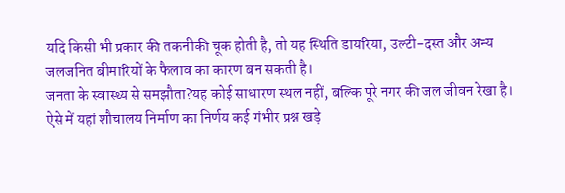यदि किसी भी प्रकार की तकनीकी चूक होती है, तो यह स्थिति डायरिया, उल्टी-दस्त और अन्य जलजनित बीमारियों के फैलाव का कारण बन सकती है।
जनता के स्वास्थ्य से समझौता?यह कोई साधारण स्थल नहीं, बल्कि पूरे नगर की जल जीवन रेखा है। ऐसे में यहां शौचालय निर्माण का निर्णय कई गंभीर प्रश्न खड़े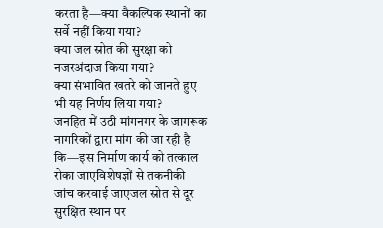करता है—क्या वैकल्पिक स्थानों का सर्वे नहीं किया गया?
क्या जल स्रोत की सुरक्षा को नजरअंदाज किया गया?
क्या संभावित खतरे को जानते हुए भी यह निर्णय लिया गया?
जनहित में उठी मांगनगर के जागरूक नागरिकों द्वारा मांग की जा रही है कि—इस निर्माण कार्य को तत्काल रोका जाएविशेषज्ञों से तकनीकी जांच करवाई जाएजल स्रोत से दूर सुरक्षित स्थान पर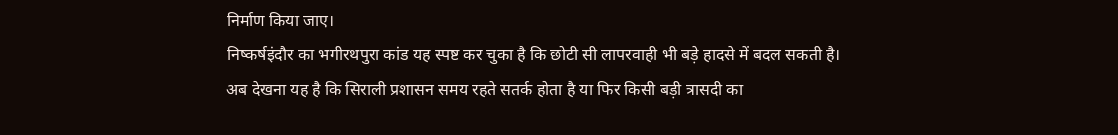निर्माण किया जाए।
निष्कर्षइंदौर का भगीरथपुरा कांड यह स्पष्ट कर चुका है कि छोटी सी लापरवाही भी बड़े हादसे में बदल सकती है।
अब देखना यह है कि सिराली प्रशासन समय रहते सतर्क होता है या फिर किसी बड़ी त्रासदी का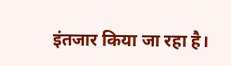इंतजार किया जा रहा है।